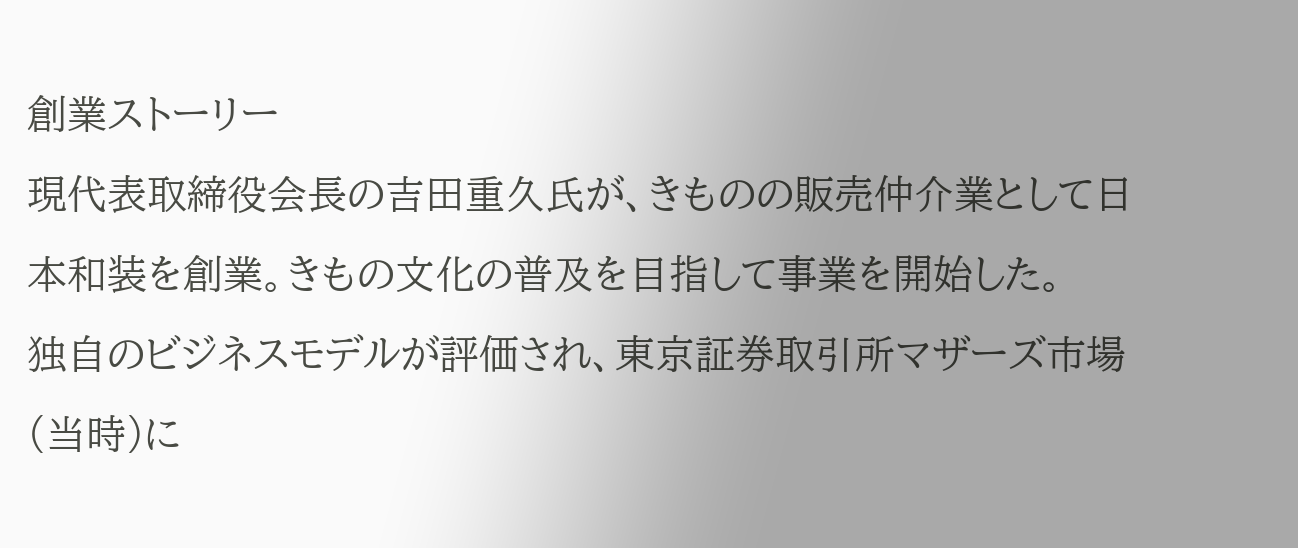創業ストーリー
現代表取締役会長の吉田重久氏が、きものの販売仲介業として日本和装を創業。きもの文化の普及を目指して事業を開始した。
独自のビジネスモデルが評価され、東京証券取引所マザーズ市場(当時)に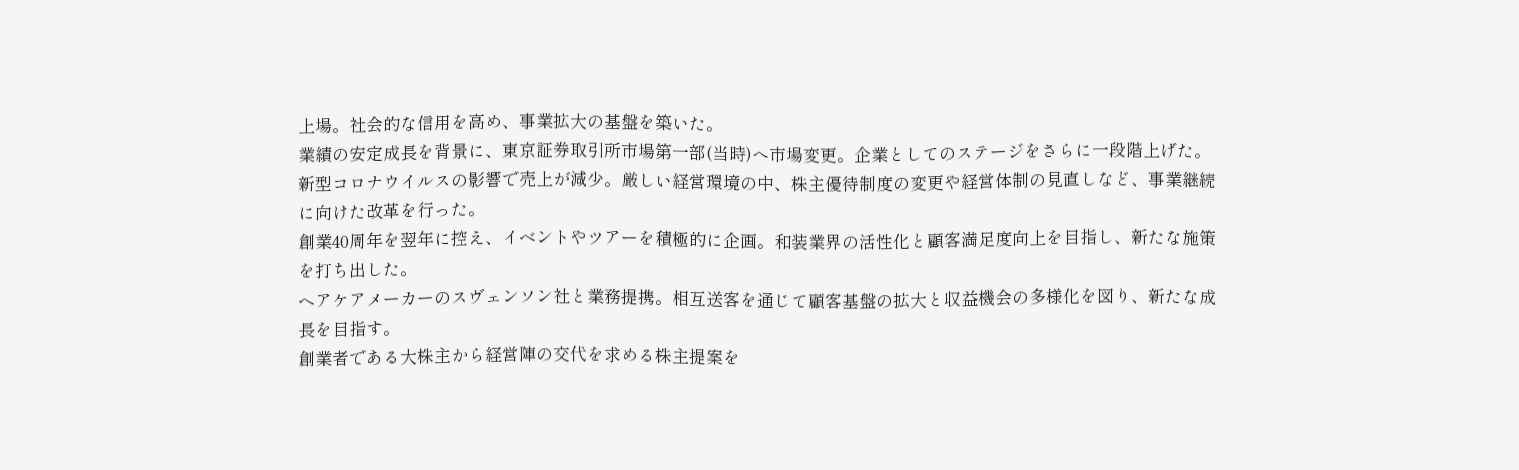上場。社会的な信用を高め、事業拡大の基盤を築いた。
業績の安定成長を背景に、東京証券取引所市場第一部(当時)へ市場変更。企業としてのステージをさらに一段階上げた。
新型コロナウイルスの影響で売上が減少。厳しい経営環境の中、株主優待制度の変更や経営体制の見直しなど、事業継続に向けた改革を行った。
創業40周年を翌年に控え、イベントやツアーを積極的に企画。和装業界の活性化と顧客満足度向上を目指し、新たな施策を打ち出した。
ヘアケアメーカーのスヴェンソン社と業務提携。相互送客を通じて顧客基盤の拡大と収益機会の多様化を図り、新たな成長を目指す。
創業者である大株主から経営陣の交代を求める株主提案を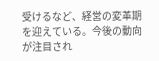受けるなど、経営の変革期を迎えている。今後の動向が注目され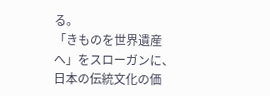る。
「きものを世界遺産へ」をスローガンに、日本の伝統文化の価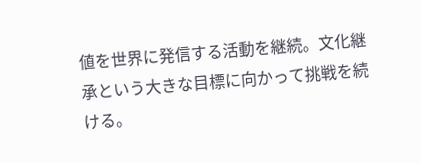値を世界に発信する活動を継続。文化継承という大きな目標に向かって挑戦を続ける。